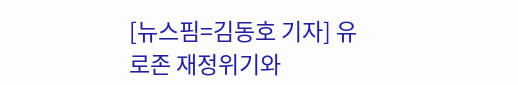[뉴스핌=김동호 기자] 유로존 재정위기와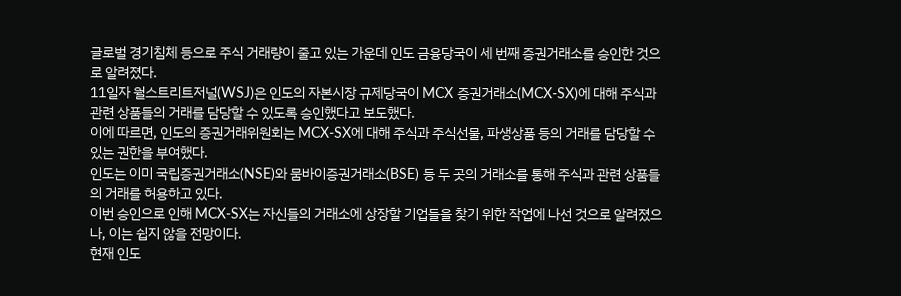글로벌 경기침체 등으로 주식 거래량이 줄고 있는 가운데 인도 금융당국이 세 번째 증권거래소를 승인한 것으로 알려졌다.
11일자 월스트리트저널(WSJ)은 인도의 자본시장 규제당국이 MCX 증권거래소(MCX-SX)에 대해 주식과 관련 상품들의 거래를 담당할 수 있도록 승인했다고 보도했다.
이에 따르면, 인도의 증권거래위원회는 MCX-SX에 대해 주식과 주식선물, 파생상품 등의 거래를 담당할 수 있는 권한을 부여했다.
인도는 이미 국립증권거래소(NSE)와 뭄바이증권거래소(BSE) 등 두 곳의 거래소를 통해 주식과 관련 상품들의 거래를 허용하고 있다.
이번 승인으로 인해 MCX-SX는 자신들의 거래소에 상장할 기업들을 찾기 위한 작업에 나선 것으로 알려졌으나, 이는 쉽지 않을 전망이다.
현재 인도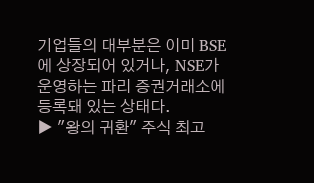기업들의 대부분은 이미 BSE에 상장되어 있거나, NSE가 운영하는 파리 증권거래소에 등록돼 있는 상태다.
▶ "왕의 귀환" 주식 최고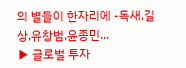의 별들이 한자리에 -독새,길상,유창범,윤종민...
▶ 글로벌 투자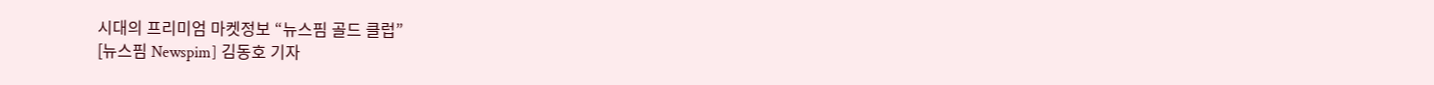시대의 프리미엄 마켓정보 “뉴스핌 골드 클럽”
[뉴스핌 Newspim] 김동호 기자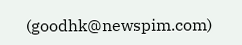(goodhk@newspim.com)